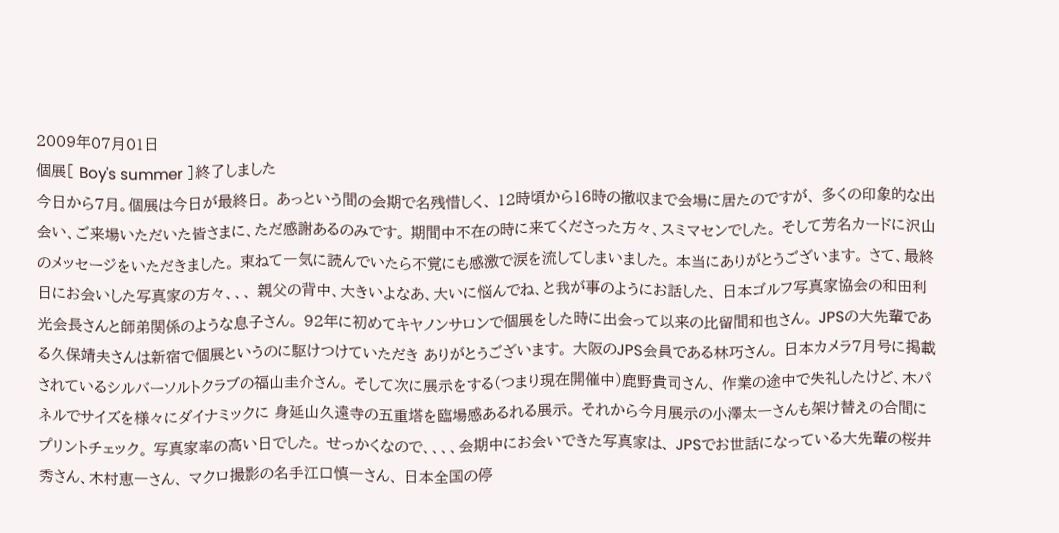2009年07月01日
個展[ Boy's summer ]終了しました
今日から7月。個展は今日が最終日。 あっという間の会期で名残惜しく、 12時頃から16時の撤収まで会場に居たのですが、 多くの印象的な出会い、ご来場いただいた皆さまに、ただ感謝あるのみです。 期間中不在の時に来てくださった方々、スミマセンでした。 そして芳名カードに沢山のメッセージをいただきました。 束ねて一気に読んでいたら不覚にも感激で涙を流してしまいました。 本当にありがとうございます。 さて、最終日にお会いした写真家の方々、、、 親父の背中、大きいよなあ、大いに悩んでね、と我が事のようにお話した、 日本ゴルフ写真家協会の和田利光会長さんと師弟関係のような息子さん。 92年に初めてキヤノンサロンで個展をした時に出会って以来の比留間和也さん。 JPSの大先輩である久保靖夫さんは新宿で個展というのに駆けつけていただき ありがとうございます。 大阪のJPS会員である林巧さん。 日本カメラ7月号に掲載されているシルバーソルトクラブの福山圭介さん。 そして次に展示をする(つまり現在開催中)鹿野貴司さん、 作業の途中で失礼したけど、木パネルでサイズを様々にダイナミックに 身延山久遠寺の五重塔を臨場感あるれる展示。 それから今月展示の小澤太一さんも架け替えの合間にプリントチェック。 写真家率の高い日でした。 せっかくなので、、、、会期中にお会いできた写真家は、 JPSでお世話になっている大先輩の桜井秀さん、木村恵一さん、 マクロ撮影の名手江口慎一さん、 日本全国の停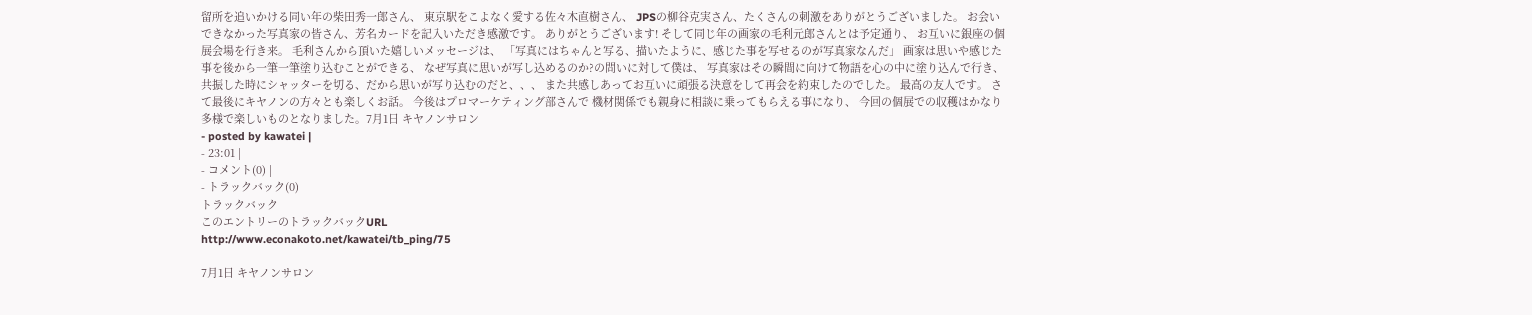留所を追いかける同い年の柴田秀一郎さん、 東京駅をこよなく愛する佐々木直樹さん、 JPSの柳谷克実さん、たくさんの刺激をありがとうございました。 お会いできなかった写真家の皆さん、芳名カードを記入いただき感激です。 ありがとうございます! そして同じ年の画家の毛利元郎さんとは予定通り、 お互いに銀座の個展会場を行き来。 毛利さんから頂いた嬉しいメッセージは、 「写真にはちゃんと写る、描いたように、感じた事を写せるのが写真家なんだ」 画家は思いや感じた事を後から一筆一筆塗り込むことができる、 なぜ写真に思いが写し込めるのか?の問いに対して僕は、 写真家はその瞬間に向けて物語を心の中に塗り込んで行き、 共振した時にシャッターを切る、だから思いが写り込むのだと、、、 また共感しあってお互いに頑張る決意をして再会を約束したのでした。 最高の友人です。 さて最後にキヤノンの方々とも楽しくお話。 今後はプロマーケティング部さんで 機材関係でも親身に相談に乗ってもらえる事になり、 今回の個展での収穫はかなり多様で楽しいものとなりました。7月1日 キヤノンサロン
- posted by kawatei |
- 23:01 |
- コメント(0) |
- トラックバック(0)
トラックバック
このエントリーのトラックバックURL
http://www.econakoto.net/kawatei/tb_ping/75

7月1日 キヤノンサロン